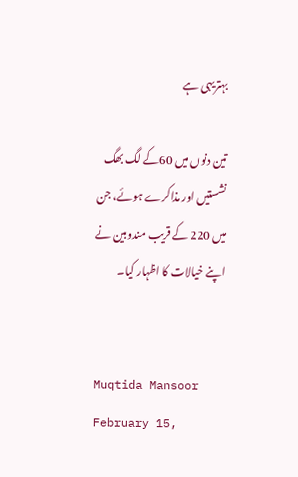بہتریہی ہے

تین دنوں میں 60کے لگ بھگ نشستیں اور مذاکرے ہوئے، جن میں 220 کے قریب مندوبین نے اپنے خیالات کا اظہار کیا۔


Muqtida Mansoor February 15,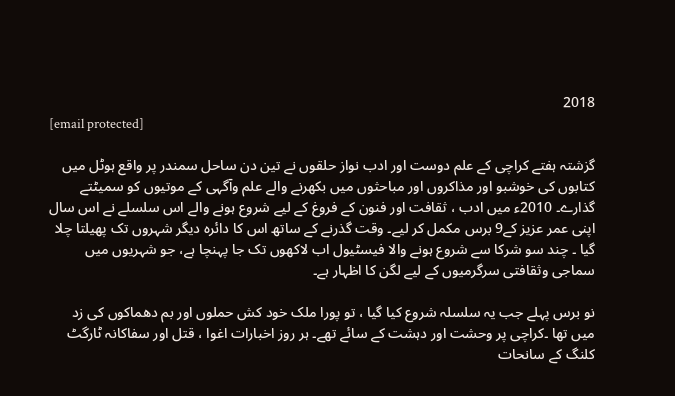2018
[email protected]

گزشتہ ہفتے کراچی کے علم دوست اور ادب نواز حلقوں نے تین دن ساحل سمندر پر واقع ہوٹل میں کتابوں کی خوشبو اور مذاکروں اور مباحثوں میں بکھرنے والے علم وآگہی کے موتیوں کو سمیٹتے گذارے۔ 2010ء میں ادب ، ثقافت اور فنون کے فروغ کے لیے شروع ہونے والے اس سلسلے نے اس سال اپنی عمر عزیز کے9 برس مکمل کر لیے۔ وقت گذرنے کے ساتھ اس کا دائرہ دیگر شہروں تک پھیلتا چلا گیا ۔ چند سو شرکا سے شروع ہونے والا فیسٹیول اب لاکھوں تک جا پہنچا ہے، جو شہریوں میں سماجی وثقافتی سرگرمیوں کے لیے لگن کا اظہار ہے۔

نو برس پہلے جب یہ سلسلہ شروع کیا گیا ، تو پورا ملک خود کش حملوں اور بم دھماکوں کی زد میں تھا ۔کراچی پر وحشت اور دہشت کے سائے تھے۔ ہر روز اخبارات اغوا ، قتل اور سفاکانہ ٹارگٹ کلنگ کے سانحات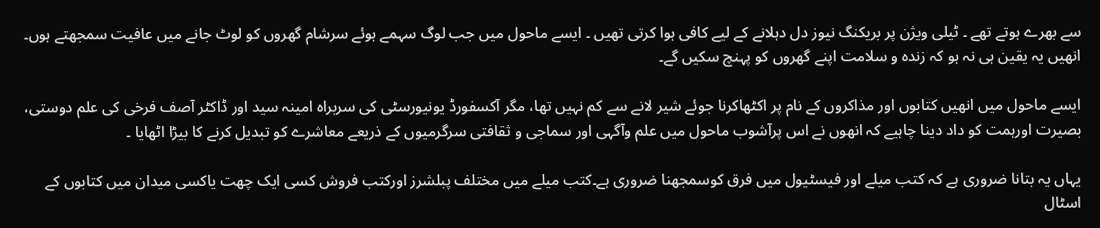سے بھرے ہوتے تھے ۔ ٹیلی ویژن پر بریکنگ نیوز دل دہلانے کے لیے کافی ہوا کرتی تھیں ۔ ایسے ماحول میں جب لوگ سہمے ہوئے سرشام گھروں کو لوٹ جانے میں عافیت سمجھتے ہوں۔ انھیں یہ یقین ہی نہ ہو کہ زندہ و سلامت اپنے گھروں کو پہنچ سکیں گے۔

ایسے ماحول میں انھیں کتابوں اور مذاکروں کے نام پر اکٹھاکرنا جوئے شیر لانے سے کم نہیں تھا، مگر آکسفورڈ یونیورسٹی کی سربراہ امینہ سید اور ڈاکٹر آصف فرخی کی علم دوستی، بصیرت اورہمت کو داد دینا چاہیے کہ انھوں نے اس پرآشوب ماحول میں علم وآگہی اور سماجی و ثقافتی سرگرمیوں کے ذریعے معاشرے کو تبدیل کرنے کا بیڑا اٹھایا ۔

یہاں یہ بتانا ضروری ہے کہ کتب میلے اور فیسٹیول میں فرق کوسمجھنا ضروری ہے۔کتب میلے میں مختلف پبلشرز اورکتب فروش کسی ایک چھت یاکسی میدان میں کتابوں کے اسٹال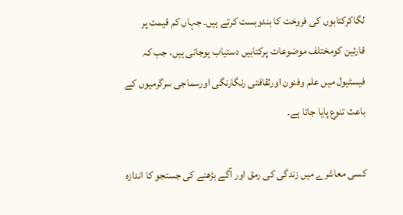لگاکرکتابوں کی فروخت کا بندوبست کرتے ہیں۔ جہاں کم قیمت پر قارئین کومختلف موضوعات پرکتابیں دستیاب ہوجاتی ہیں، جب کہ فیسٹیول میں علم وفنون اورثقافتی رنگارنگی اورسماجی سرگرمیوں کے باعث تنوع پایا جاتا ہے۔

کسی معاشرے میں زندگی کی رمق اور آگے بڑھنے کی جستجو کا اندازہ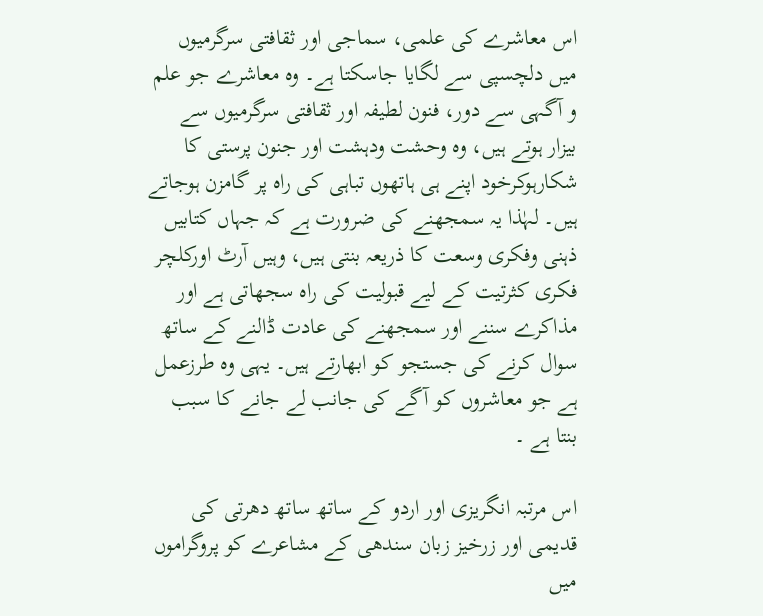اس معاشرے کی علمی، سماجی اور ثقافتی سرگرمیوں میں دلچسپی سے لگایا جاسکتا ہے۔ وہ معاشرے جو علم و آگہی سے دور، فنون لطیفہ اور ثقافتی سرگرمیوں سے بیزار ہوتے ہیں، وہ وحشت ودہشت اور جنون پرستی کا شکارہوکرخود اپنے ہی ہاتھوں تباہی کی راہ پر گامزن ہوجاتے ہیں۔ لہٰذا یہ سمجھنے کی ضرورت ہے کہ جہاں کتابیں ذہنی وفکری وسعت کا ذریعہ بنتی ہیں، وہیں آرٹ اورکلچر فکری کثرتیت کے لیے قبولیت کی راہ سجھاتی ہے اور مذاکرے سننے اور سمجھنے کی عادت ڈالنے کے ساتھ سوال کرنے کی جستجو کو ابھارتے ہیں۔ یہی وہ طرزعمل ہے جو معاشروں کو آگے کی جانب لے جانے کا سبب بنتا ہے ۔

اس مرتبہ انگریزی اور اردو کے ساتھ ساتھ دھرتی کی قدیمی اور زرخیز زبان سندھی کے مشاعرے کو پروگراموں میں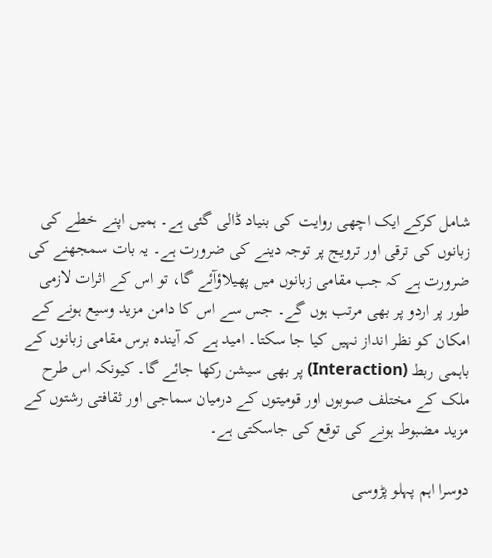شامل کرکے ایک اچھی روایت کی بنیاد ڈالی گئی ہے۔ ہمیں اپنے خطے کی زبانوں کی ترقی اور ترویج پر توجہ دینے کی ضرورت ہے۔ یہ بات سمجھنے کی ضرورت ہے کہ جب مقامی زبانوں میں پھیلاؤآئے گا، تو اس کے اثرات لازمی طور پر اردو پر بھی مرتب ہوں گے۔ جس سے اس کا دامن مزید وسیع ہونے کے امکان کو نظر انداز نہیں کیا جا سکتا۔ امید ہے کہ آیندہ برس مقامی زبانوں کے باہمی ربط (Interaction) پر بھی سیشن رکھا جائے گا۔ کیونکہ اس طرح ملک کے مختلف صوبوں اور قومیتوں کے درمیان سماجی اور ثقافتی رشتوں کے مزید مضبوط ہونے کی توقع کی جاسکتی ہے۔

دوسرا اہم پہلو پڑوسی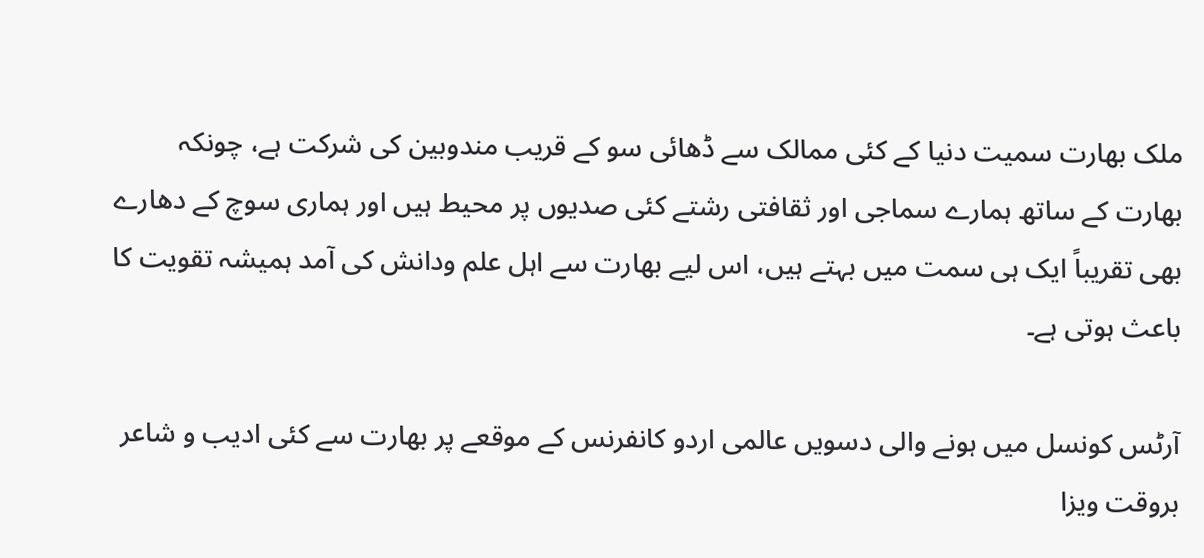ملک بھارت سمیت دنیا کے کئی ممالک سے ڈھائی سو کے قریب مندوبین کی شرکت ہے، چونکہ بھارت کے ساتھ ہمارے سماجی اور ثقافتی رشتے کئی صدیوں پر محیط ہیں اور ہماری سوچ کے دھارے بھی تقریباً ایک ہی سمت میں بہتے ہیں، اس لیے بھارت سے اہل علم ودانش کی آمد ہمیشہ تقویت کا باعث ہوتی ہے۔

آرٹس کونسل میں ہونے والی دسویں عالمی اردو کانفرنس کے موقعے پر بھارت سے کئی ادیب و شاعر بروقت ویزا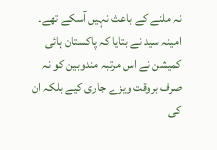نہ ملنے کے باعث نہیں آسکے تھے۔ امینہ سید نے بتایا کہ پاکستان ہائی کمیشن نے اس مرتبہ مندوبین کو نہ صرف بروقت ویزے جاری کیے بلکہ ان کی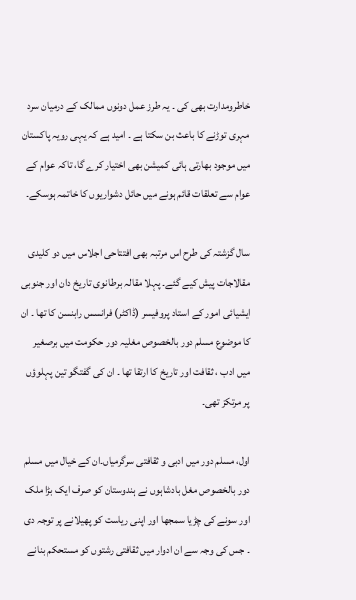خاطرومدارت بھی کی ۔ یہ طرز عمل دونوں ممالک کے درمیان سرد مہری توڑنے کا باعث بن سکتا ہے ۔ امید ہے کہ یہی رویہ پاکستان میں موجود بھارتی ہائی کمیشن بھی اختیار کرے گا، تاکہ عوام کے عوام سے تعلقات قائم ہونے میں حائل دشواریوں کا خاتمہ ہوسکے۔

سال گزشتہ کی طرح اس مرتبہ بھی افتتاحی اجلاس میں دو کلیدی مقالاجات پیش کیے گئے۔ پہلا مقالہ برطانوی تاریخ دان اور جنوبی ایشیائی امور کے استاد پروفیسر (ڈاکٹر) فرانسس رابنسن کا تھا ۔ ان کا موضوع مسلم دور بالخصوص مغلیہ دور حکومت میں برصغیر میں ادب ، ثقافت اور تاریخ کا ارتقا تھا ۔ ان کی گفتگو تین پہلوؤں پر مرتکز تھی۔

اول، مسلم دور میں ادبی و ثقافتی سرگرمیاں۔ان کے خیال میں مسلم دور بالخصوص مغل بادشاہوں نے ہندوستان کو صرف ایک بڑا ملک اور سونے کی چڑیا سمجھا اور اپنی ریاست کو پھیلانے پر توجہ دی ۔ جس کی وجہ سے ان ادوار میں ثقافتی رشتوں کو مستحکم بنانے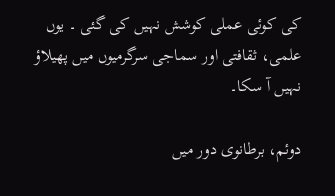کی کوئی عملی کوشش نہیں کی گئی ۔ یوں علمی، ثقافتی اور سماجی سرگرمیوں میں پھیلاؤ نہیں آ سکا۔

دوئم، برطانوی دور میں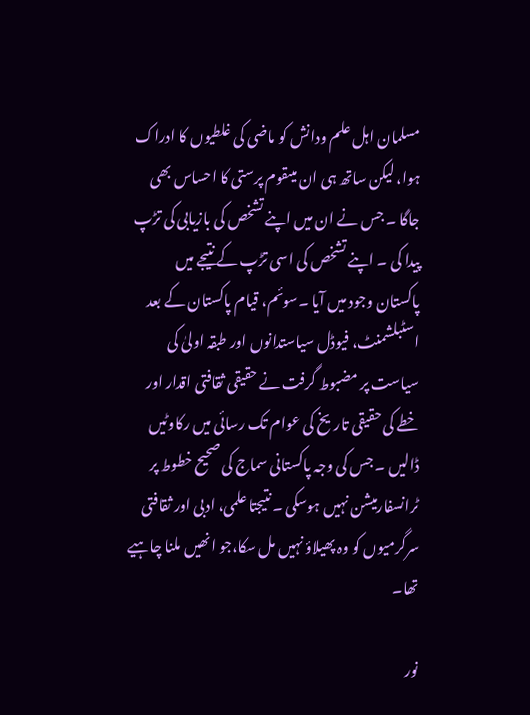مسلمان اہل علم ودانش کو ماضی کی غلطیوں کا ادراک ہوا، لیکن ساتھ ہی ان میںقوم پرستی کا احساس بھی جاگا ۔ جس نے ان میں اپنے تشخص کی بازیابی کی تڑپ پیدا کی ۔ اپنے تشخص کی اسی تڑپ کے نتیجے میں پاکستان وجود میں آیا ۔سوئم، قیام پاکستان کے بعد اسٹبلشمنٹ، فیوڈل سیاستدانوں اور طبقہ اولیٰ کی سیاست پر مضبوط گرفت نے حقیقی ثقافتی اقدار اور خطے کی حقیقی تاریخ کی عوام تک رسائی میں رکاوٹیں ڈالیں ۔ جس کی وجہ پاکستانی سماج کی صحیح خطوط پر ٹرانسفارمیشن نہیں ہوسکی ۔ نتیجتا علمی، ادبی اور ثقافتی سرگرمیوں کو وہ پھیلاؤ نہیں مل سکا،جو انھیں ملنا چاہیے تھا۔

نور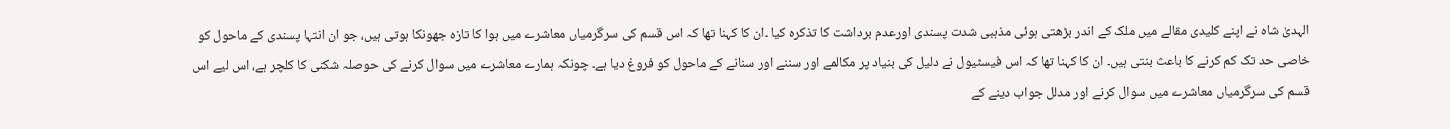الہدیٰ شاہ نے اپنے کلیدی مقالے میں ملک کے اندر بڑھتی ہوئی مذہبی شدت پسندی اورعدم برداشت کا تذکرہ کیا ۔ان کا کہنا تھا کہ اس قسم کی سرگرمیاں معاشرے میں ہوا کا تازہ جھونکا ہوتی ہیں، جو ان انتہا پسندی کے ماحول کو خاصی حد تک کم کرنے کا باعث بنتی ہیں۔ ان کا کہنا تھا کہ اس فیسٹیول نے دلیل کی بنیاد پر مکالمے اور سننے اور سنانے کے ماحول کو فروغ دیا ہے۔ چونکہ ہمارے معاشرے میں سوال کرنے کی حوصلہ شکنی کا کلچر ہے، اس لیے اس قسم کی سرگرمیاں معاشرے میں سوال کرنے اور مدلل جواب دینے کے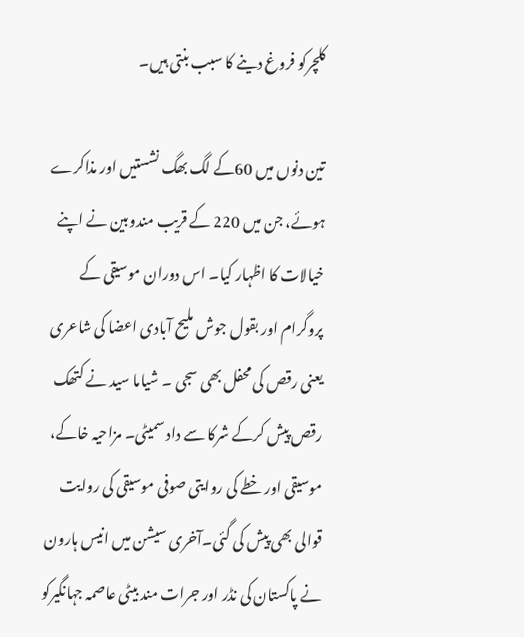کلچرکو فروغ دینے کا سبب بنتی ہیں۔

تین دنوں میں 60کے لگ بھگ نشستیں اور مذاکرے ہوئے، جن میں 220 کے قریب مندوبین نے اپنے خیالات کا اظہار کیا۔ اس دوران موسیقی کے پروگرام اور بقول جوش ملیح آبادی اعضا کی شاعری یعنی رقص کی محفل بھی سجی ۔ شیاما سید نے کتھک رقص پیش کرکے شرکا سے داد سمیٹی۔ مزاحیہ خاکے، موسیقی اور خطے کی روایتی صوفی موسیقی کی روایت قوالی بھی پیش کی گئی۔آخری سیشن میں انیس ہارون نے پاکستان کی نڈر اور جرات مند بیٹی عاصمہ جہانگیرکو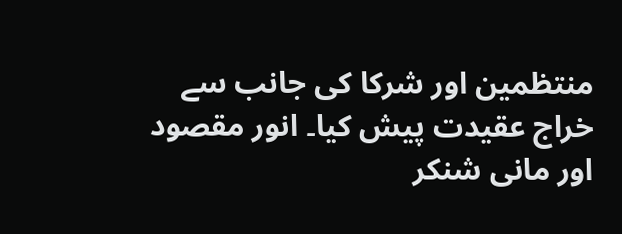منتظمین اور شرکا کی جانب سے خراج عقیدت پیش کیا۔ انور مقصود اور مانی شنکر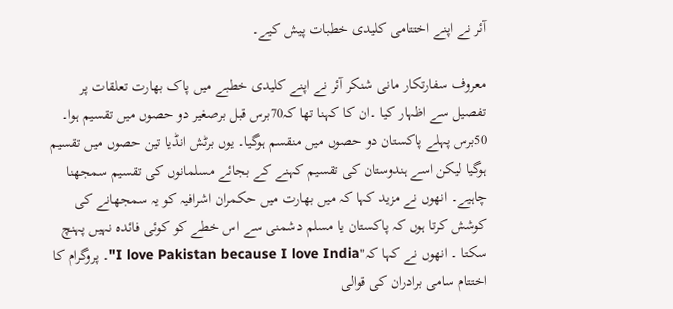آئر نے اپنے اختتامی کلیدی خطبات پیش کیے۔

معروف سفارتکار مانی شنکر آئر نے اپنے کلیدی خطبے میں پاک بھارت تعلقات پر تفصیل سے اظہار کیا ۔ان کا کہنا تھا کہ70برس قبل برصغیر دو حصوں میں تقسیم ہوا۔ 50برس پہلے پاکستان دو حصوں میں منقسم ہوگیا۔ یوں برٹش انڈیا تین حصوں میں تقسیم ہوگیا لیکن اسے ہندوستان کی تقسیم کہنے کے بجائے مسلمانوں کی تقسیم سمجھنا چاہیے۔ انھوں نے مزید کہا کہ میں بھارت میں حکمران اشرافیہ کو یہ سمجھانے کی کوشش کرتا ہوں کہ پاکستان یا مسلم دشمنی سے اس خطے کو کوئی فائدہ نہیں پہنچ سکتا ۔ انھوں نے کہا کہ"I love Pakistan because I love India"۔ پروگرام کا اختتام سامی برادران کی قوالی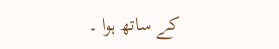کے ساتھ ہوا ۔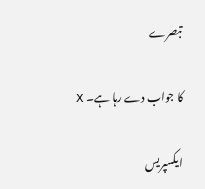تبصرے

کا جواب دے رہا ہے۔ X

ایکسپریس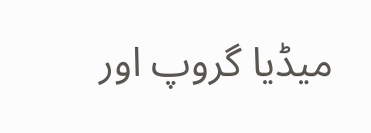میڈیا گروپ اور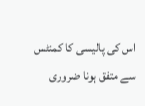اس کی پالیسی کا کمنٹس سے متفق ہونا ضروری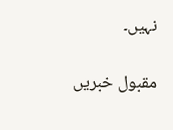نہیں۔

مقبول خبریں